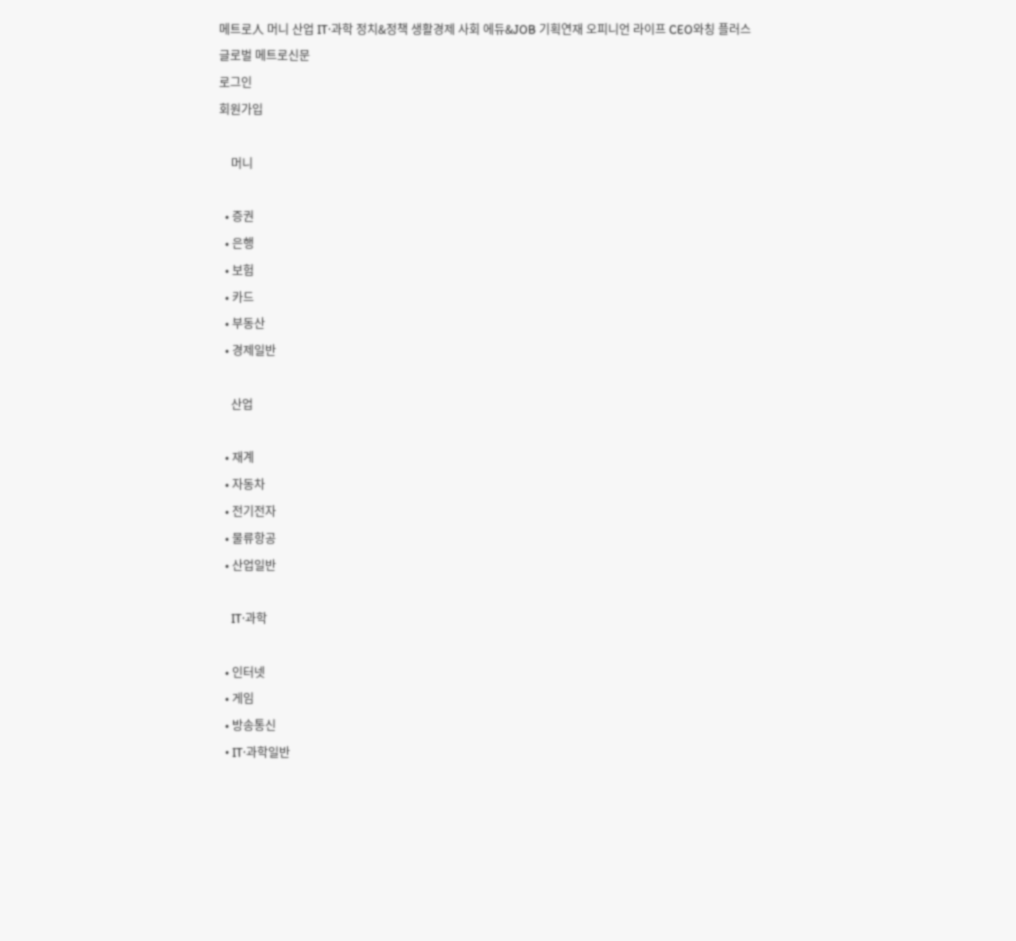메트로人 머니 산업 IT·과학 정치&정책 생활경제 사회 에듀&JOB 기획연재 오피니언 라이프 CEO와칭 플러스
글로벌 메트로신문
로그인
회원가입

    머니

  • 증권
  • 은행
  • 보험
  • 카드
  • 부동산
  • 경제일반

    산업

  • 재계
  • 자동차
  • 전기전자
  • 물류항공
  • 산업일반

    IT·과학

  • 인터넷
  • 게임
  • 방송통신
  • IT·과학일반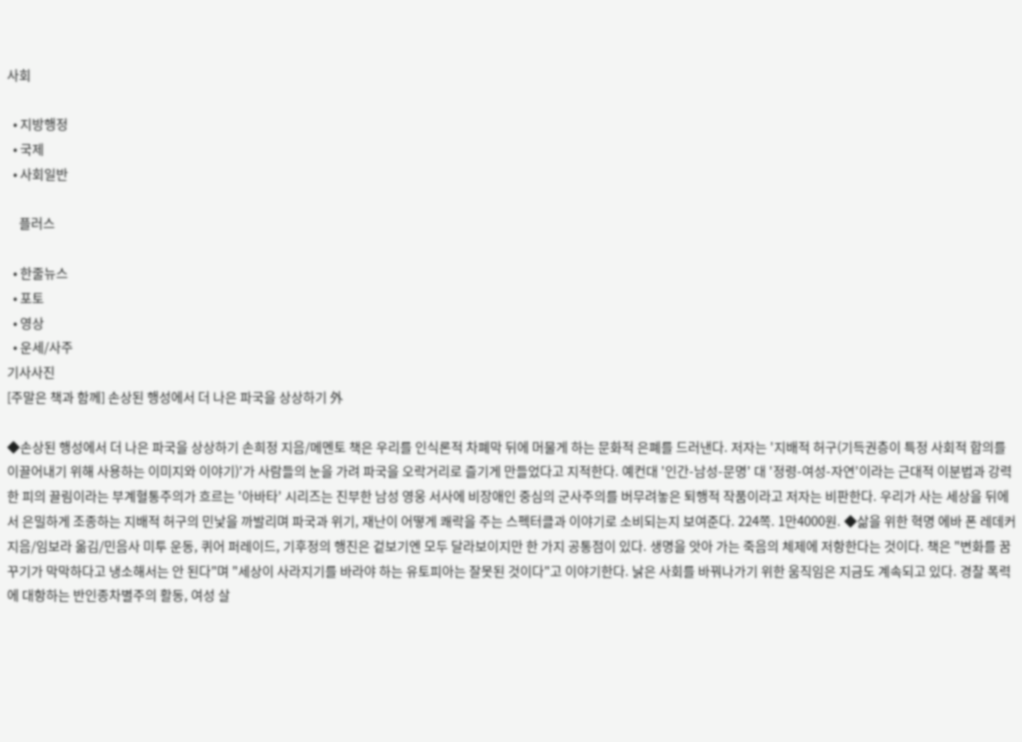사회

  • 지방행정
  • 국제
  • 사회일반

    플러스

  • 한줄뉴스
  • 포토
  • 영상
  • 운세/사주
기사사진
[주말은 책과 함께] 손상된 행성에서 더 나은 파국을 상상하기 外

◆손상된 행성에서 더 나은 파국을 상상하기 손희정 지음/메멘토 책은 우리를 인식론적 차폐막 뒤에 머물게 하는 문화적 은폐를 드러낸다. 저자는 '지배적 허구(기득권층이 특정 사회적 합의를 이끌어내기 위해 사용하는 이미지와 이야기)'가 사람들의 눈을 가려 파국을 오락거리로 즐기게 만들었다고 지적한다. 예컨대 '인간-남성-문명' 대 '정령-여성-자연'이라는 근대적 이분법과 강력한 피의 끌림이라는 부계혈통주의가 흐르는 '아바타' 시리즈는 진부한 남성 영웅 서사에 비장애인 중심의 군사주의를 버무려놓은 퇴행적 작품이라고 저자는 비판한다. 우리가 사는 세상을 뒤에서 은밀하게 조종하는 지배적 허구의 민낯을 까발리며 파국과 위기, 재난이 어떻게 쾌락을 주는 스펙터클과 이야기로 소비되는지 보여준다. 224쪽. 1만4000원. ◆삶을 위한 혁명 에바 폰 레데커 지음/임보라 옮김/민음사 미투 운동, 퀴어 퍼레이드, 기후정의 행진은 겉보기엔 모두 달라보이지만 한 가지 공통점이 있다. 생명을 앗아 가는 죽음의 체제에 저항한다는 것이다. 책은 "변화를 꿈꾸기가 막막하다고 냉소해서는 안 된다"며 "세상이 사라지기를 바라야 하는 유토피아는 잘못된 것이다"고 이야기한다. 낡은 사회를 바꿔나가기 위한 움직임은 지금도 계속되고 있다. 경찰 폭력에 대항하는 반인종차별주의 활동, 여성 살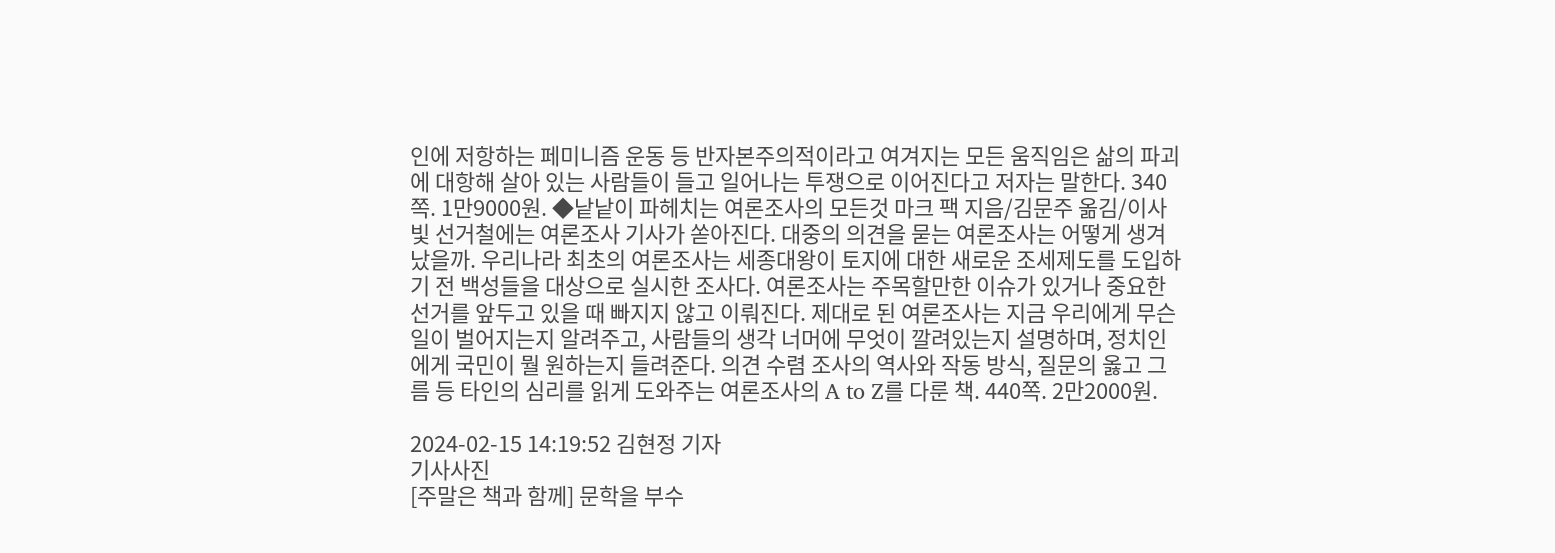인에 저항하는 페미니즘 운동 등 반자본주의적이라고 여겨지는 모든 움직임은 삶의 파괴에 대항해 살아 있는 사람들이 들고 일어나는 투쟁으로 이어진다고 저자는 말한다. 340쪽. 1만9000원. ◆낱낱이 파헤치는 여론조사의 모든것 마크 팩 지음/김문주 옮김/이사빛 선거철에는 여론조사 기사가 쏟아진다. 대중의 의견을 묻는 여론조사는 어떻게 생겨났을까. 우리나라 최초의 여론조사는 세종대왕이 토지에 대한 새로운 조세제도를 도입하기 전 백성들을 대상으로 실시한 조사다. 여론조사는 주목할만한 이슈가 있거나 중요한 선거를 앞두고 있을 때 빠지지 않고 이뤄진다. 제대로 된 여론조사는 지금 우리에게 무슨 일이 벌어지는지 알려주고, 사람들의 생각 너머에 무엇이 깔려있는지 설명하며, 정치인에게 국민이 뭘 원하는지 들려준다. 의견 수렴 조사의 역사와 작동 방식, 질문의 옳고 그름 등 타인의 심리를 읽게 도와주는 여론조사의 A to Z를 다룬 책. 440쪽. 2만2000원.

2024-02-15 14:19:52 김현정 기자
기사사진
[주말은 책과 함께] 문학을 부수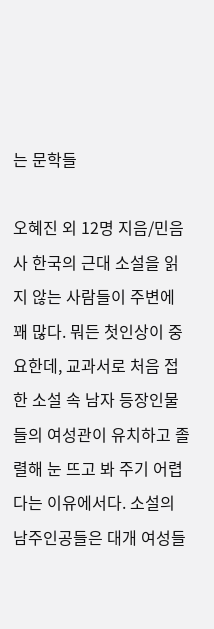는 문학들

오혜진 외 12명 지음/민음사 한국의 근대 소설을 읽지 않는 사람들이 주변에 꽤 많다. 뭐든 첫인상이 중요한데, 교과서로 처음 접한 소설 속 남자 등장인물들의 여성관이 유치하고 졸렬해 눈 뜨고 봐 주기 어렵다는 이유에서다. 소설의 남주인공들은 대개 여성들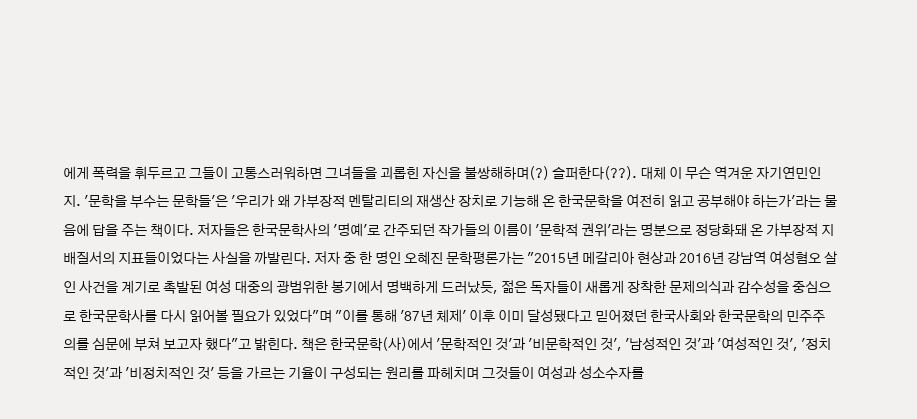에게 폭력을 휘두르고 그들이 고통스러워하면 그녀들을 괴롭힌 자신을 불쌍해하며(?) 슬퍼한다(??). 대체 이 무슨 역겨운 자기연민인지. '문학을 부수는 문학들'은 '우리가 왜 가부장적 멘탈리티의 재생산 장치로 기능해 온 한국문학을 여전히 읽고 공부해야 하는가'라는 물음에 답을 주는 책이다. 저자들은 한국문학사의 '명예'로 간주되던 작가들의 이름이 '문학적 권위'라는 명분으로 정당화돼 온 가부장적 지배질서의 지표들이었다는 사실을 까발린다. 저자 중 한 명인 오혜진 문학평론가는 "2015년 메갈리아 현상과 2016년 강남역 여성혐오 살인 사건을 계기로 촉발된 여성 대중의 광범위한 봉기에서 명백하게 드러났듯, 젊은 독자들이 새롭게 장착한 문제의식과 감수성을 중심으로 한국문학사를 다시 읽어볼 필요가 있었다"며 "이를 통해 '87년 체제' 이후 이미 달성됐다고 믿어졌던 한국사회와 한국문학의 민주주의를 심문에 부쳐 보고자 했다"고 밝힌다. 책은 한국문학(사)에서 '문학적인 것'과 '비문학적인 것', '남성적인 것'과 '여성적인 것', '정치적인 것'과 '비정치적인 것' 등을 가르는 기율이 구성되는 원리를 파헤치며 그것들이 여성과 성소수자를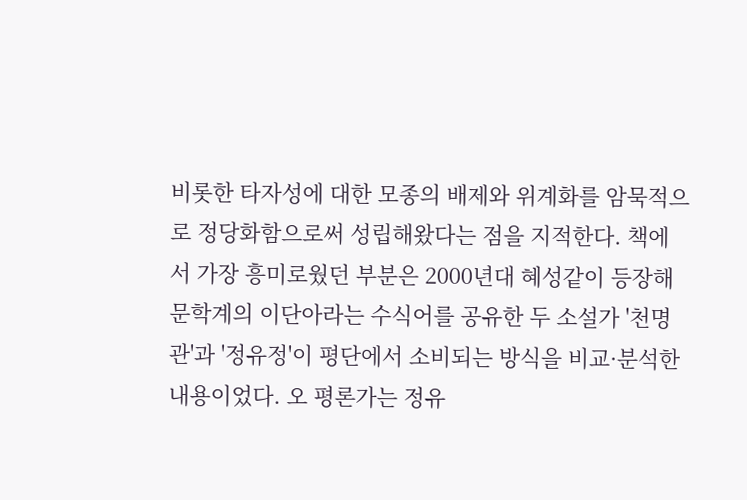비롯한 타자성에 대한 모종의 배제와 위계화를 암묵적으로 정당화함으로써 성립해왔다는 점을 지적한다. 책에서 가장 흥미로웠던 부분은 2000년대 혜성같이 등장해 문학계의 이단아라는 수식어를 공유한 두 소설가 '천명관'과 '정유정'이 평단에서 소비되는 방식을 비교·분석한 내용이었다. 오 평론가는 정유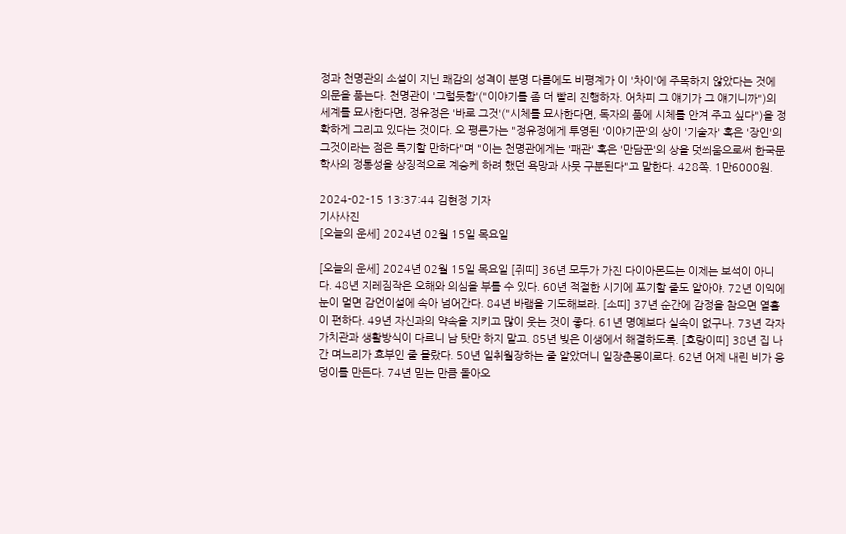정과 천명관의 소설이 지닌 쾌감의 성격이 분명 다름에도 비평계가 이 '차이'에 주목하지 않았다는 것에 의문을 품는다. 천명관이 '그럴듯함'("이야기를 좀 더 빨리 진행하자. 어차피 그 얘기가 그 얘기니까")의 세계를 묘사한다면, 정유정은 '바로 그것'("시체를 묘사한다면, 독자의 품에 시체를 안겨 주고 싶다")을 정확하게 그리고 있다는 것이다. 오 평론가는 "정유정에게 투영된 '이야기꾼'의 상이 '기술자' 혹은 '장인'의 그것이라는 점은 특기할 만하다"며 "이는 천명관에게는 '패관' 혹은 '만담꾼'의 상을 덧씌움으로써 한국문학사의 정통성을 상징적으로 계승케 하려 했던 욕망과 사뭇 구분된다"고 말한다. 428쪽. 1만6000원.

2024-02-15 13:37:44 김현정 기자
기사사진
[오늘의 운세] 2024년 02월 15일 목요일

[오늘의 운세] 2024년 02월 15일 목요일 [쥐띠] 36년 모두가 가진 다이아몬드는 이제는 보석이 아니다. 48년 지레짐작은 오해와 의심을 부를 수 있다. 60년 적절한 시기에 포기할 줄도 알아야. 72년 이익에 눈이 멀면 감언이설에 속아 넘어간다. 84년 바램을 기도해보라. [소띠] 37년 순간에 감정을 참으면 열흘이 편하다. 49년 자신과의 약속을 지키고 많이 웃는 것이 좋다. 61년 명예보다 실속이 없구나. 73년 각자 가치관과 생활방식이 다르니 남 탓만 하지 말고. 85년 빚은 이생에서 해결하도록. [호랑이띠] 38년 집 나간 며느리가 효부인 줄 몰랐다. 50년 일취월장하는 줄 알았더니 일장춘몽이로다. 62년 어제 내린 비가 웅덩이를 만든다. 74년 믿는 만큼 돌아오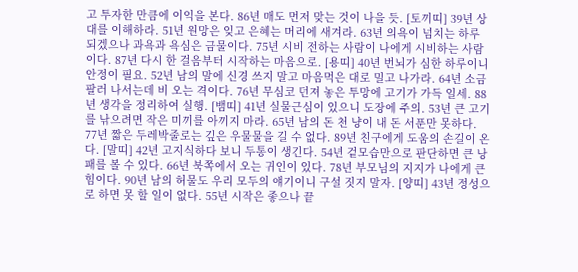고 투자한 만큼에 이익을 본다. 86년 매도 먼저 맞는 것이 나을 듯. [토끼띠] 39년 상대를 이해하라. 51년 원망은 잊고 은혜는 머리에 새겨라. 63년 의욕이 넘치는 하루 되겠으나 과욕과 욕심은 금물이다. 75년 시비 전하는 사람이 나에게 시비하는 사람이다. 87년 다시 한 걸음부터 시작하는 마음으로. [용띠] 40년 번뇌가 심한 하루이니 안정이 필요. 52년 남의 말에 신경 쓰지 말고 마음먹은 대로 밀고 나가라. 64년 소금 팔러 나서는데 비 오는 격이다. 76년 무심코 던져 놓은 투망에 고기가 가득 일세. 88년 생각을 정리하여 실행. [뱀띠] 41년 실물근심이 있으니 도장에 주의. 53년 큰 고기를 낚으려면 작은 미끼를 아끼지 마라. 65년 남의 돈 천 냥이 내 돈 서푼만 못하다. 77년 짧은 두레박줄로는 깊은 우물물을 길 수 없다. 89년 친구에게 도움의 손길이 온다. [말띠] 42년 고지식하다 보니 두통이 생긴다. 54년 겉모습만으로 판단하면 큰 낭패를 볼 수 있다. 66년 북쪽에서 오는 귀인이 있다. 78년 부모님의 지지가 나에게 큰 힘이다. 90년 남의 허물도 우리 모두의 얘기이니 구설 짓지 말자. [양띠] 43년 정성으로 하면 못 할 일이 없다. 55년 시작은 좋으나 끝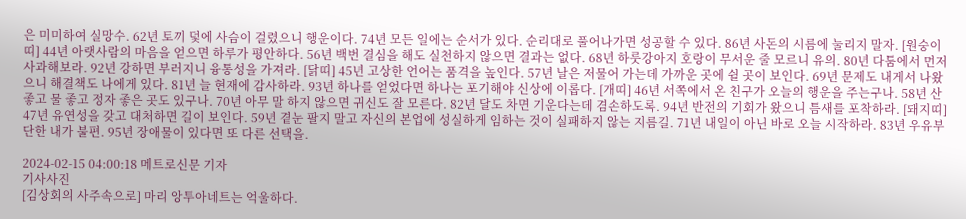은 미미하여 실망수. 62년 토끼 덫에 사슴이 걸렸으니 행운이다. 74년 모든 일에는 순서가 있다. 순리대로 풀어나가면 성공할 수 있다. 86년 사돈의 시름에 눌리지 말자. [원숭이띠] 44년 아랫사람의 마음을 얻으면 하루가 평안하다. 56년 백번 결심을 해도 실천하지 않으면 결과는 없다. 68년 하룻강아지 호랑이 무서운 줄 모르니 유의. 80년 다툼에서 먼저 사과해보라. 92년 강하면 부러지니 융통성을 가져라. [닭띠] 45년 고상한 언어는 품격을 높인다. 57년 날은 저물어 가는데 가까운 곳에 쉴 곳이 보인다. 69년 문제도 내게서 나왔으니 해결책도 나에게 있다. 81년 늘 현재에 감사하라. 93년 하나를 얻었다면 하나는 포기해야 신상에 이롭다. [개띠] 46년 서쪽에서 온 친구가 오늘의 행운을 주는구나. 58년 산 좋고 물 좋고 정자 좋은 곳도 있구나. 70년 아무 말 하지 않으면 귀신도 잘 모른다. 82년 달도 차면 기운다는데 겸손하도록. 94년 반전의 기회가 왔으니 틈새를 포착하라. [돼지띠] 47년 유연성을 갖고 대처하면 길이 보인다. 59년 곁눈 팔지 말고 자신의 본업에 성실하게 임하는 것이 실패하지 않는 지름길. 71년 내일이 아닌 바로 오늘 시작하라. 83년 우유부단한 내가 불편. 95년 장애물이 있다면 또 다른 선택을.

2024-02-15 04:00:18 메트로신문 기자
기사사진
[김상회의 사주속으로] 마리 앙투아네트는 억울하다.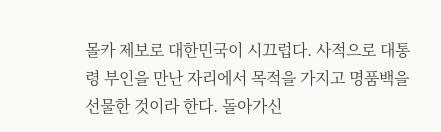몰카 제보로 대한민국이 시끄럽다. 사적으로 대통령 부인을 만난 자리에서 목적을 가지고 명품백을 선물한 것이라 한다. 돌아가신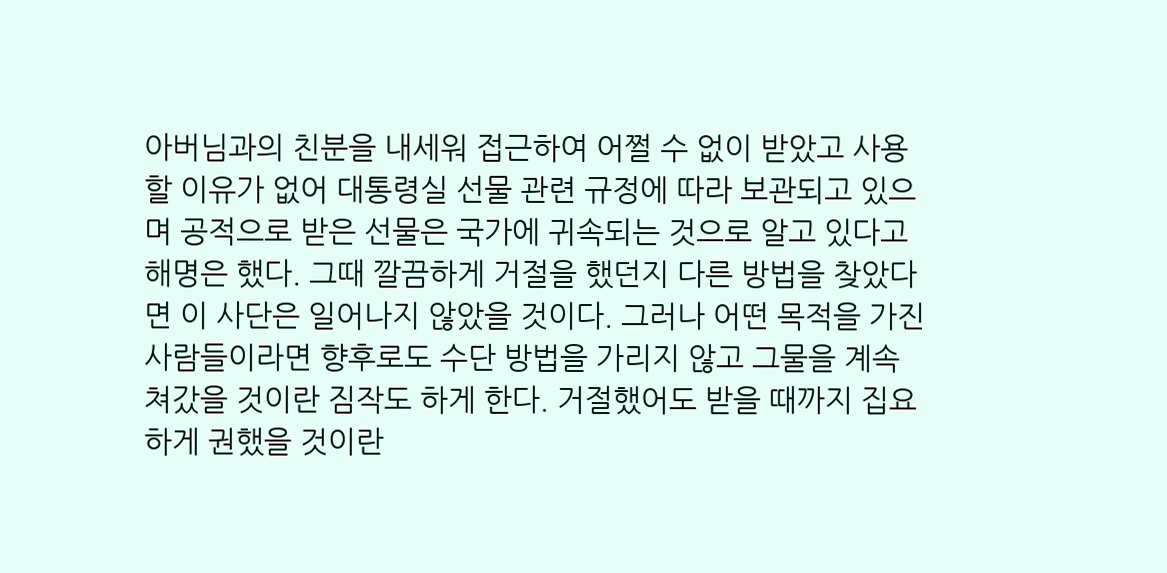아버님과의 친분을 내세워 접근하여 어쩔 수 없이 받았고 사용할 이유가 없어 대통령실 선물 관련 규정에 따라 보관되고 있으며 공적으로 받은 선물은 국가에 귀속되는 것으로 알고 있다고 해명은 했다. 그때 깔끔하게 거절을 했던지 다른 방법을 찾았다면 이 사단은 일어나지 않았을 것이다. 그러나 어떤 목적을 가진 사람들이라면 향후로도 수단 방법을 가리지 않고 그물을 계속 쳐갔을 것이란 짐작도 하게 한다. 거절했어도 받을 때까지 집요하게 권했을 것이란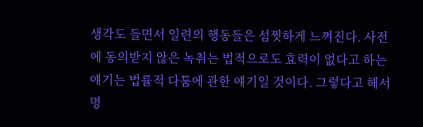생각도 들면서 일련의 행동들은 섬찟하게 느껴진다. 사전에 동의받지 않은 녹취는 법적으로도 효력이 없다고 하는 얘기는 법률적 다툼에 관한 얘기일 것이다. 그렇다고 해서 명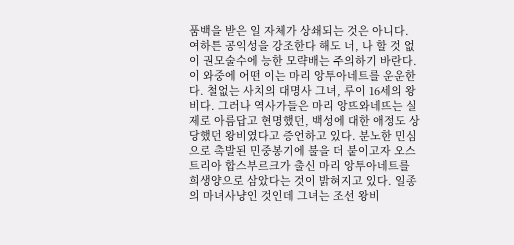품백을 받은 일 자체가 상쇄되는 것은 아니다. 여하튼 공익성을 강조한다 해도 너, 나 할 것 없이 권모술수에 능한 모략배는 주의하기 바란다. 이 와중에 어떤 이는 마리 앙투아네트를 운운한다. 철없는 사치의 대명사 그녀, 루이 16세의 왕비다. 그러나 역사가들은 마리 앙뜨와네뜨는 실제로 아름답고 현명했던, 백성에 대한 애정도 상당했던 왕비였다고 증언하고 있다. 분노한 민심으로 촉발된 민중봉기에 불을 더 붙이고자 오스트리아 합스부르크가 출신 마리 앙투아네트를 희생양으로 삼았다는 것이 밝혀지고 있다. 일종의 마녀사냥인 것인데 그녀는 조선 왕비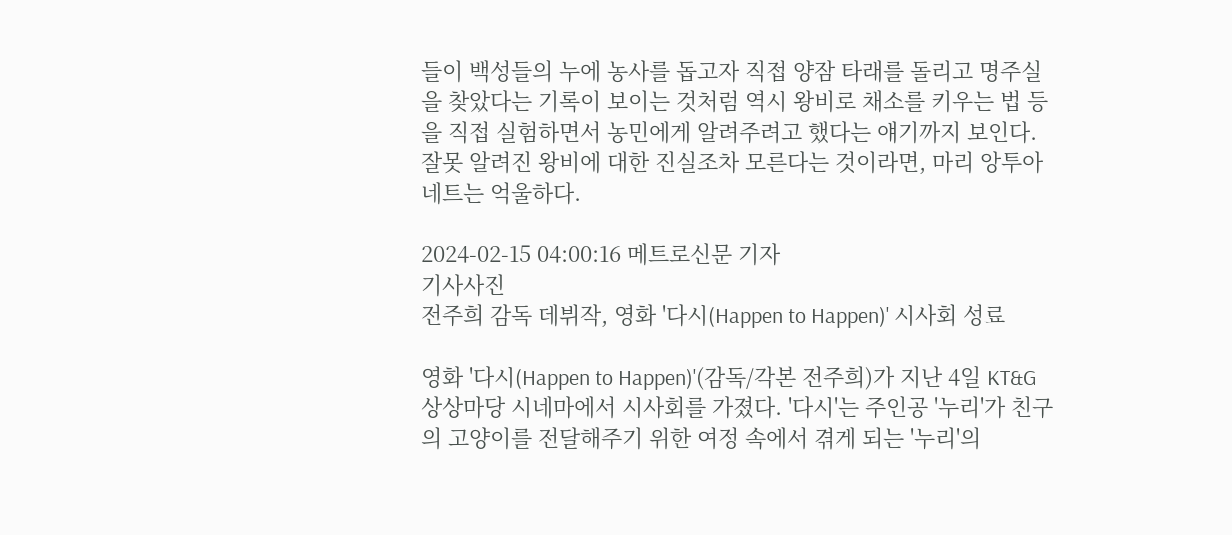들이 백성들의 누에 농사를 돕고자 직접 양잠 타래를 돌리고 명주실을 찾았다는 기록이 보이는 것처럼 역시 왕비로 채소를 키우는 법 등을 직접 실험하면서 농민에게 알려주려고 했다는 얘기까지 보인다. 잘못 알려진 왕비에 대한 진실조차 모른다는 것이라면, 마리 앙투아네트는 억울하다.

2024-02-15 04:00:16 메트로신문 기자
기사사진
전주희 감독 데뷔작, 영화 '다시(Happen to Happen)' 시사회 성료

영화 '다시(Happen to Happen)'(감독/각본 전주희)가 지난 4일 KT&G 상상마당 시네마에서 시사회를 가졌다. '다시'는 주인공 '누리'가 친구의 고양이를 전달해주기 위한 여정 속에서 겪게 되는 '누리'의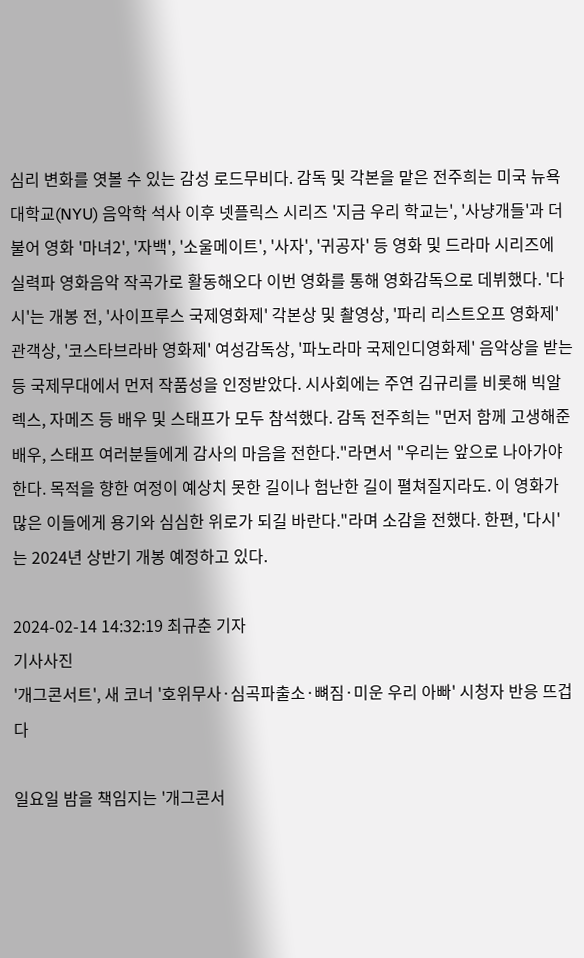심리 변화를 엿볼 수 있는 감성 로드무비다. 감독 및 각본을 맡은 전주희는 미국 뉴욕대학교(NYU) 음악학 석사 이후 넷플릭스 시리즈 '지금 우리 학교는', '사냥개들'과 더불어 영화 '마녀2', '자백', '소울메이트', '사자', '귀공자' 등 영화 및 드라마 시리즈에 실력파 영화음악 작곡가로 활동해오다 이번 영화를 통해 영화감독으로 데뷔했다. '다시'는 개봉 전, '사이프루스 국제영화제' 각본상 및 촬영상, '파리 리스트오프 영화제' 관객상, '코스타브라바 영화제' 여성감독상, '파노라마 국제인디영화제' 음악상을 받는 등 국제무대에서 먼저 작품성을 인정받았다. 시사회에는 주연 김규리를 비롯해 빅알렉스, 자메즈 등 배우 및 스태프가 모두 참석했다. 감독 전주희는 "먼저 함께 고생해준 배우, 스태프 여러분들에게 감사의 마음을 전한다."라면서 "우리는 앞으로 나아가야 한다. 목적을 향한 여정이 예상치 못한 길이나 험난한 길이 펼쳐질지라도. 이 영화가 많은 이들에게 용기와 심심한 위로가 되길 바란다."라며 소감을 전했다. 한편, '다시'는 2024년 상반기 개봉 예정하고 있다.

2024-02-14 14:32:19 최규춘 기자
기사사진
'개그콘서트', 새 코너 '호위무사·심곡파출소·뼈짐·미운 우리 아빠' 시청자 반응 뜨겁다

일요일 밤을 책임지는 '개그콘서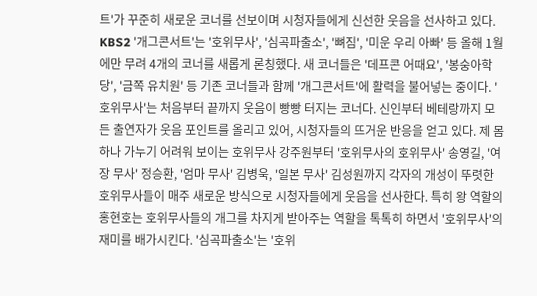트'가 꾸준히 새로운 코너를 선보이며 시청자들에게 신선한 웃음을 선사하고 있다. KBS2 '개그콘서트'는 '호위무사', '심곡파출소', '뼈짐', '미운 우리 아빠' 등 올해 1월에만 무려 4개의 코너를 새롭게 론칭했다. 새 코너들은 '데프콘 어때요', '봉숭아학당', '금쪽 유치원' 등 기존 코너들과 함께 '개그콘서트'에 활력을 불어넣는 중이다. '호위무사'는 처음부터 끝까지 웃음이 빵빵 터지는 코너다. 신인부터 베테랑까지 모든 출연자가 웃음 포인트를 올리고 있어, 시청자들의 뜨거운 반응을 얻고 있다. 제 몸 하나 가누기 어려워 보이는 호위무사 강주원부터 '호위무사의 호위무사' 송영길, '여장 무사' 정승환, '엄마 무사' 김병욱, '일본 무사' 김성원까지 각자의 개성이 뚜렷한 호위무사들이 매주 새로운 방식으로 시청자들에게 웃음을 선사한다. 특히 왕 역할의 홍현호는 호위무사들의 개그를 차지게 받아주는 역할을 톡톡히 하면서 '호위무사'의 재미를 배가시킨다. '심곡파출소'는 '호위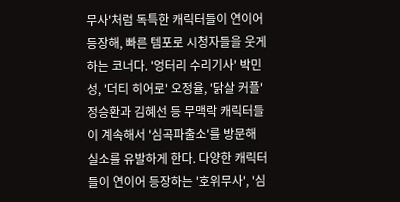무사'처럼 독특한 캐릭터들이 연이어 등장해, 빠른 템포로 시청자들을 웃게 하는 코너다. '엉터리 수리기사' 박민성, '더티 히어로' 오정율, '닭살 커플' 정승환과 김혜선 등 무맥락 캐릭터들이 계속해서 '심곡파출소'를 방문해 실소를 유발하게 한다. 다양한 캐릭터들이 연이어 등장하는 '호위무사', '심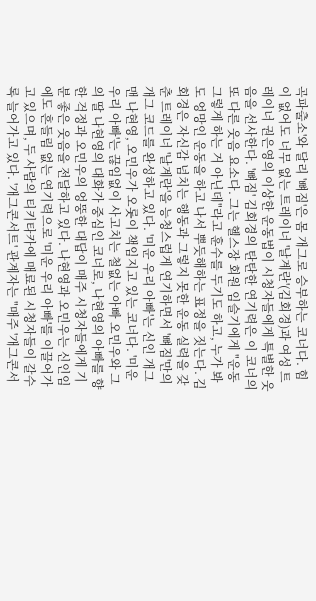곡파출소'와 달리 '뼈짐'은 몸 개그로 승부하는 코너다. 힘이 없어도 너무 없는 트레이너 '날계란'(김회경)과 여성 트레이너 권은영의 이상한 운동법이 시청자들에게 특별한 웃음을 선사한다. '뼈짐' 김회경의 탄탄한 연기력은 이 코너의 또 다른 웃음 요소다. 그는 헬스장 회원 임슬기에게 "운동 그렇게 하는 거 아닌데"라고 훈수를 두기도 하고, 누가 봐도 엉망인 운동을 하고 나서 뿌듯해하는 표정을 짓는다. 김회경은 자신감 넘치는 행동과 그렇지 못한 운동 실력을 갖춘 트레이너 '날계란'을 능청스럽게 연기하면서 '뼈짐'만의 개그 코드를 완성하고 있다. '미운 우리 아빠'는 신인 개그맨 나현영, 오민우가 오롯이 책임지고 있는 코너다. '미운 우리 아빠'는 끊임없이 사고치는 철없는 아빠 오민우와 그의 딸 나현영의 대화가 중심인 코너로, 나현영의 아빠를 향한 걱정과 오민우의 엉뚱한 대답이 매주 시청자들에게 기분 좋은 웃음을 전달하고 있다. 나현영과 오민우는 신인임에도 흔들림 없는 연기력으로 '미운 우리 아빠'를 이끌어가고 있으며, 두 사람의 티키타카에 매료된 시청자들이 갈수록 늘어가고 있다. '개그콘서트' 관계자는 "매주 '개그콘서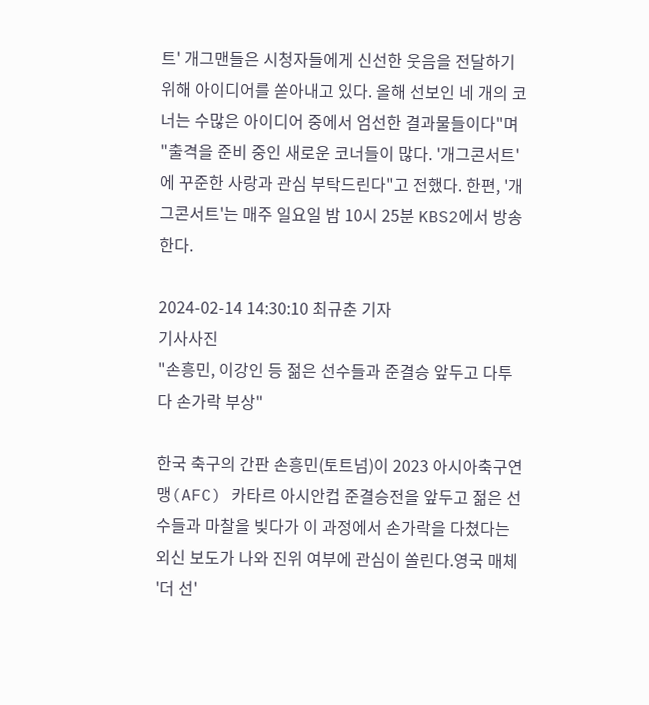트' 개그맨들은 시청자들에게 신선한 웃음을 전달하기 위해 아이디어를 쏟아내고 있다. 올해 선보인 네 개의 코너는 수많은 아이디어 중에서 엄선한 결과물들이다"며 "출격을 준비 중인 새로운 코너들이 많다. '개그콘서트'에 꾸준한 사랑과 관심 부탁드린다"고 전했다. 한편, '개그콘서트'는 매주 일요일 밤 10시 25분 KBS2에서 방송한다.

2024-02-14 14:30:10 최규춘 기자
기사사진
"손흥민, 이강인 등 젊은 선수들과 준결승 앞두고 다투다 손가락 부상"

한국 축구의 간판 손흥민(토트넘)이 2023 아시아축구연맹(AFC) 카타르 아시안컵 준결승전을 앞두고 젊은 선수들과 마찰을 빚다가 이 과정에서 손가락을 다쳤다는 외신 보도가 나와 진위 여부에 관심이 쏠린다.영국 매체 '더 선'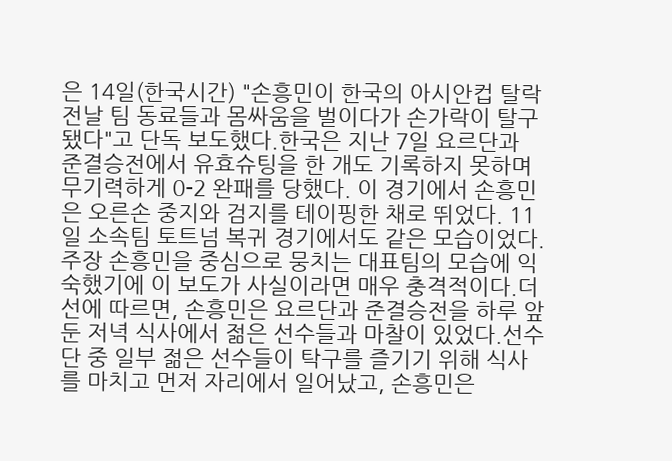은 14일(한국시간) "손흥민이 한국의 아시안컵 탈락 전날 팀 동료들과 몸싸움을 벌이다가 손가락이 탈구됐다"고 단독 보도했다.한국은 지난 7일 요르단과 준결승전에서 유효슈팅을 한 개도 기록하지 못하며 무기력하게 0-2 완패를 당했다. 이 경기에서 손흥민은 오른손 중지와 검지를 테이핑한 채로 뛰었다. 11일 소속팀 토트넘 복귀 경기에서도 같은 모습이었다.주장 손흥민을 중심으로 뭉치는 대표팀의 모습에 익숙했기에 이 보도가 사실이라면 매우 충격적이다.더 선에 따르면, 손흥민은 요르단과 준결승전을 하루 앞둔 저녁 식사에서 젊은 선수들과 마찰이 있었다.선수단 중 일부 젊은 선수들이 탁구를 즐기기 위해 식사를 마치고 먼저 자리에서 일어났고, 손흥민은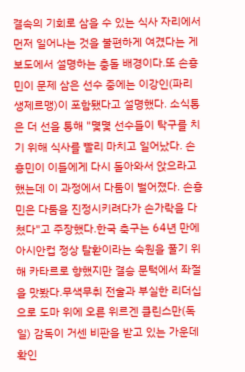결속의 기회로 삼을 수 있는 식사 자리에서 먼저 일어나는 것을 불편하게 여겼다는 게 보도에서 설명하는 충돌 배경이다.또 손흥민이 문제 삼은 선수 중에는 이강인(파리 생제르맹)이 포함됐다고 설명했다. 소식통은 더 선을 통해 "몇몇 선수들이 탁구를 치기 위해 식사를 빨리 마치고 일어났다. 손흥민이 이들에게 다시 돌아와서 앉으라고 했는데 이 과정에서 다툼이 벌어졌다. 손흥민은 다툼을 진정시키려다가 손가락을 다쳤다"고 주장했다.한국 축구는 64년 만에 아시안컵 정상 탈환이라는 숙원을 풀기 위해 카타르로 향했지만 결승 문턱에서 좌절을 맛봤다.무색무취 전술과 부실한 리더십으로 도마 위에 오른 위르겐 클린스만(독일) 감독이 거센 비판을 받고 있는 가운데 확인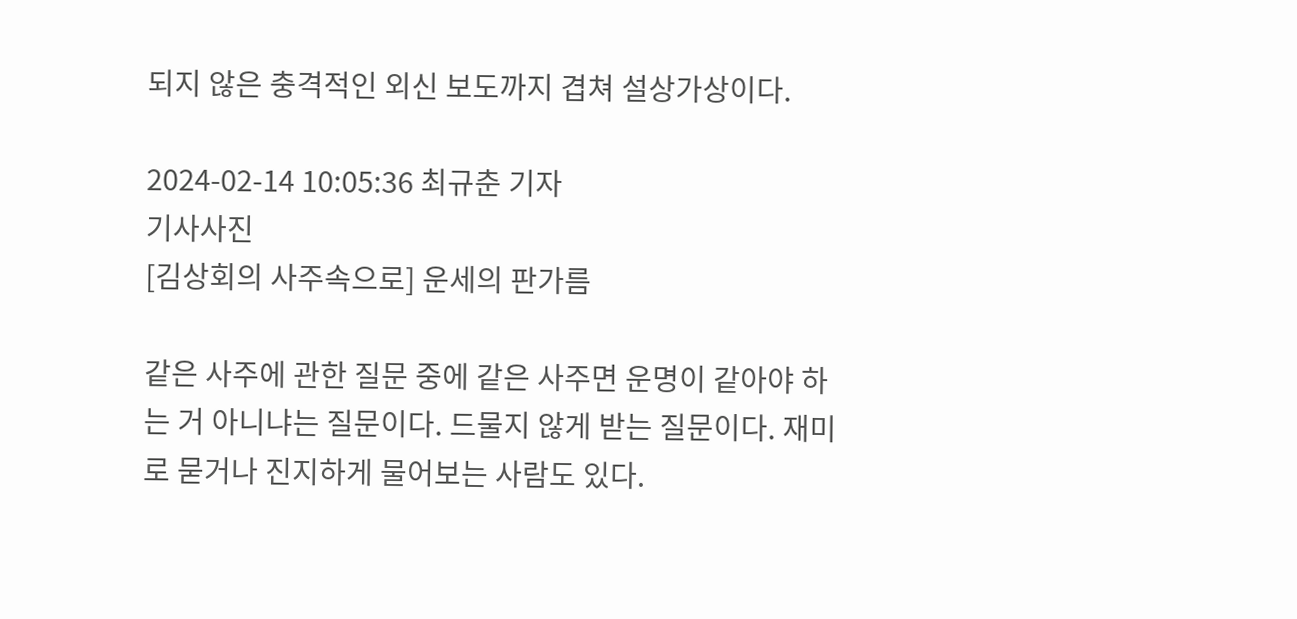되지 않은 충격적인 외신 보도까지 겹쳐 설상가상이다.

2024-02-14 10:05:36 최규춘 기자
기사사진
[김상회의 사주속으로] 운세의 판가름

같은 사주에 관한 질문 중에 같은 사주면 운명이 같아야 하는 거 아니냐는 질문이다. 드물지 않게 받는 질문이다. 재미로 묻거나 진지하게 물어보는 사람도 있다.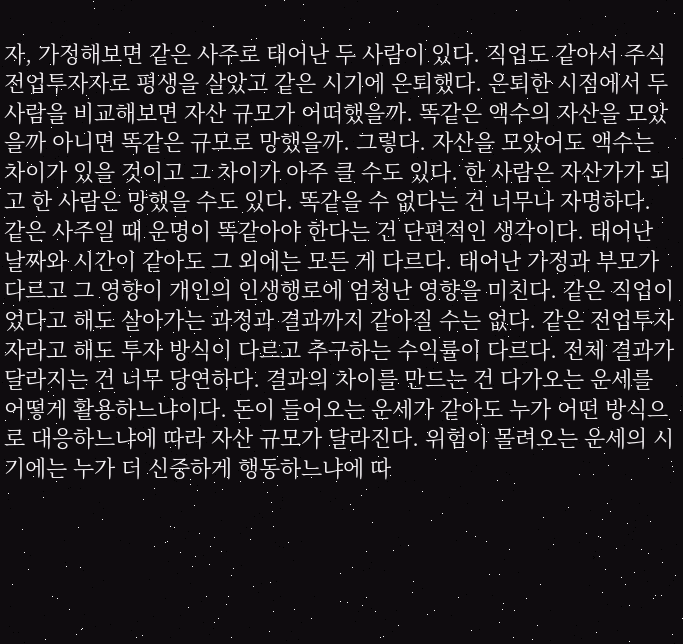자, 가정해보면 같은 사주로 태어난 두 사람이 있다. 직업도 같아서 주식 전업투자자로 평생을 살았고 같은 시기에 은퇴했다. 은퇴한 시점에서 두 사람을 비교해보면 자산 규모가 어떠했을까. 똑같은 액수의 자산을 모았을까 아니면 똑같은 규모로 망했을까. 그렇다. 자산을 모았어도 액수는 차이가 있을 것이고 그 차이가 아주 클 수도 있다. 한 사람은 자산가가 되고 한 사람은 망했을 수도 있다. 똑같을 수 없다는 건 너무나 자명하다. 같은 사주일 때 운명이 똑같아야 한다는 건 단편적인 생각이다. 태어난 날짜와 시간이 같아도 그 외에는 모든 게 다르다. 태어난 가정과 부모가 다르고 그 영향이 개인의 인생행로에 엄청난 영향을 미친다. 같은 직업이었다고 해도 살아가는 과정과 결과까지 같아질 수는 없다. 같은 전업투자자라고 해도 투자 방식이 다르고 추구하는 수익률이 다르다. 전체 결과가 달라지는 건 너무 당연하다. 결과의 차이를 만드는 건 다가오는 운세를 어떻게 활용하느냐이다. 돈이 들어오는 운세가 같아도 누가 어떤 방식으로 대응하느냐에 따라 자산 규모가 달라진다. 위험이 몰려오는 운세의 시기에는 누가 더 신중하게 행동하느냐에 따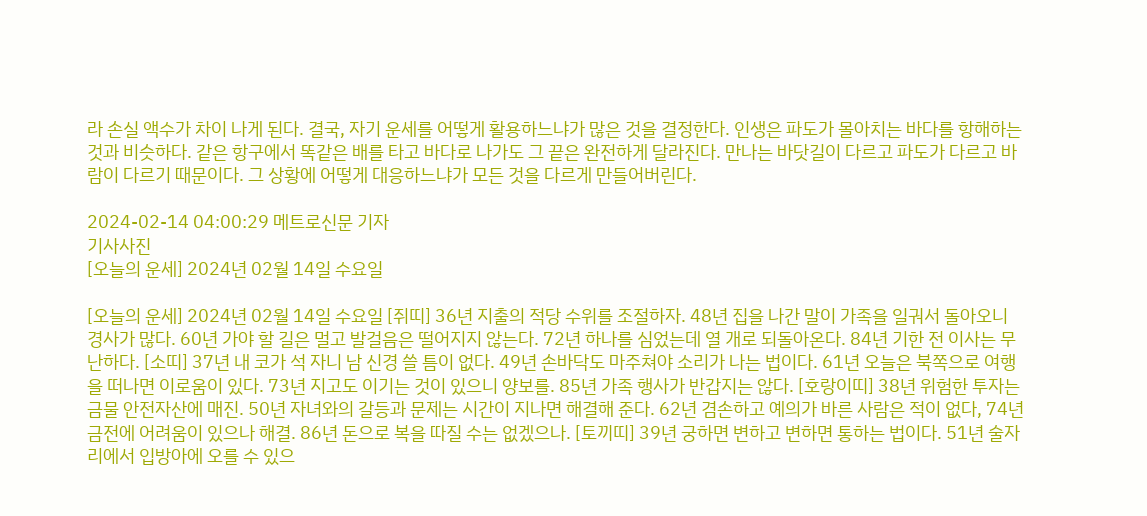라 손실 액수가 차이 나게 된다. 결국, 자기 운세를 어떻게 활용하느냐가 많은 것을 결정한다. 인생은 파도가 몰아치는 바다를 항해하는 것과 비슷하다. 같은 항구에서 똑같은 배를 타고 바다로 나가도 그 끝은 완전하게 달라진다. 만나는 바닷길이 다르고 파도가 다르고 바람이 다르기 때문이다. 그 상황에 어떻게 대응하느냐가 모든 것을 다르게 만들어버린다.

2024-02-14 04:00:29 메트로신문 기자
기사사진
[오늘의 운세] 2024년 02월 14일 수요일

[오늘의 운세] 2024년 02월 14일 수요일 [쥐띠] 36년 지출의 적당 수위를 조절하자. 48년 집을 나간 말이 가족을 일궈서 돌아오니 경사가 많다. 60년 가야 할 길은 멀고 발걸음은 떨어지지 않는다. 72년 하나를 심었는데 열 개로 되돌아온다. 84년 기한 전 이사는 무난하다. [소띠] 37년 내 코가 석 자니 남 신경 쓸 틈이 없다. 49년 손바닥도 마주쳐야 소리가 나는 법이다. 61년 오늘은 북쪽으로 여행을 떠나면 이로움이 있다. 73년 지고도 이기는 것이 있으니 양보를. 85년 가족 행사가 반갑지는 않다. [호랑이띠] 38년 위험한 투자는 금물 안전자산에 매진. 50년 자녀와의 갈등과 문제는 시간이 지나면 해결해 준다. 62년 겸손하고 예의가 바른 사람은 적이 없다, 74년 금전에 어려움이 있으나 해결. 86년 돈으로 복을 따질 수는 없겠으나. [토끼띠] 39년 궁하면 변하고 변하면 통하는 법이다. 51년 술자리에서 입방아에 오를 수 있으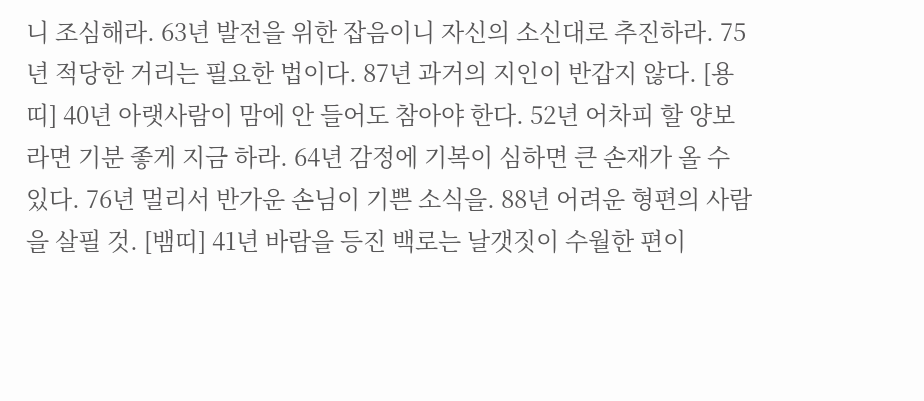니 조심해라. 63년 발전을 위한 잡음이니 자신의 소신대로 추진하라. 75년 적당한 거리는 필요한 법이다. 87년 과거의 지인이 반갑지 않다. [용띠] 40년 아랫사람이 맘에 안 들어도 참아야 한다. 52년 어차피 할 양보라면 기분 좋게 지금 하라. 64년 감정에 기복이 심하면 큰 손재가 올 수 있다. 76년 멀리서 반가운 손님이 기쁜 소식을. 88년 어려운 형편의 사람을 살필 것. [뱀띠] 41년 바람을 등진 백로는 날갯짓이 수월한 편이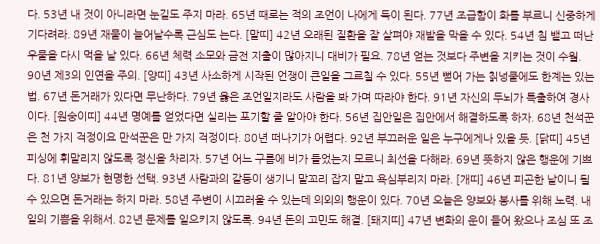다. 53년 내 것이 아니라면 눈길도 주지 마라. 65년 때로는 적의 조언이 나에게 득이 된다. 77년 조급함이 화를 부르니 신중하게 기다려라. 89년 재물이 늘어날수록 근심도 는다. [말띠] 42년 오래된 질환을 잘 살펴야 재발을 막을 수 있다. 54년 침 뱉고 떠난 우물을 다시 먹을 날 있다. 66년 체력 소모와 금전 지출이 많아지니 대비가 필요. 78년 얻는 것보다 주변을 지키는 것이 수월. 90년 제3의 인연을 주의. [양띠] 43년 사소하게 시작된 언쟁이 큰일을 그르칠 수 있다. 55년 뻗어 가는 칡넝쿨에도 한계는 있는 법. 67년 돈거래가 있다면 무난하다. 79년 옳은 조언일지라도 사람을 봐 가며 따라야 한다. 91년 자신의 두뇌가 특출하여 경사이다. [원숭이띠] 44년 명예를 얻었다면 실리는 포기할 줄 알아야 한다. 56년 집안일은 집안에서 해결하도록 하자. 68년 천석꾼은 천 가지 걱정이요 만석꾼은 만 가지 걱정이다. 80년 떠나기가 어렵다. 92년 부끄러운 일은 누구에게나 있을 듯. [닭띠] 45년 피싱에 휘말리지 않도록 정신을 차리자. 57년 어느 구름에 비가 들었는지 모르니 최선을 다해라. 69년 뜻하지 않은 행운에 기쁘다. 81년 양보가 현명한 선택. 93년 사람과의 갈등이 생기니 말꼬리 잡지 말고 욕심부리지 마라. [개띠] 46년 피곤한 날이니 될 수 있으면 돈거래는 하지 마라. 58년 주변이 시끄러울 수 있는데 의외의 행운이 있다. 70년 오늘은 양보와 봉사를 위해 노력. 내일의 기쁨을 위해서. 82년 문제를 일으키지 않도록. 94년 돈의 고민도 해결. [돼지띠] 47년 변화의 운이 들어 왔으나 조심 또 조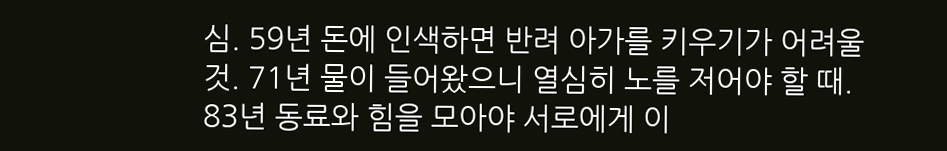심. 59년 돈에 인색하면 반려 아가를 키우기가 어려울 것. 71년 물이 들어왔으니 열심히 노를 저어야 할 때. 83년 동료와 힘을 모아야 서로에게 이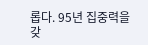롭다. 95년 집중력을 갖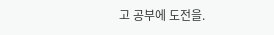고 공부에 도전을.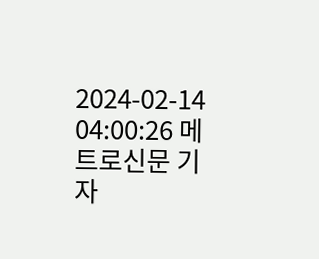2024-02-14 04:00:26 메트로신문 기자